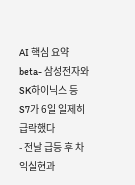AI 핵심 요약
beta- 삼성전자와 SK하이닉스 등 S7가 6일 일제히 급락했다
- 전날 급등 후 차익실현과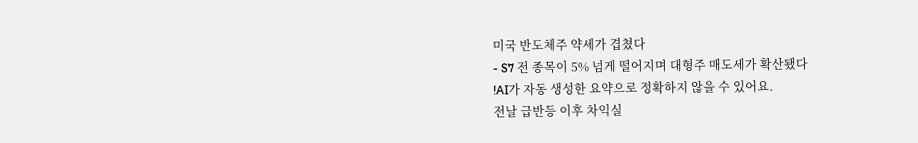미국 반도체주 약세가 겹쳤다
- S7 전 종목이 5% 넘게 떨어지며 대형주 매도세가 확산됐다
!AI가 자동 생성한 요약으로 정확하지 않을 수 있어요.
전날 급반등 이후 차익실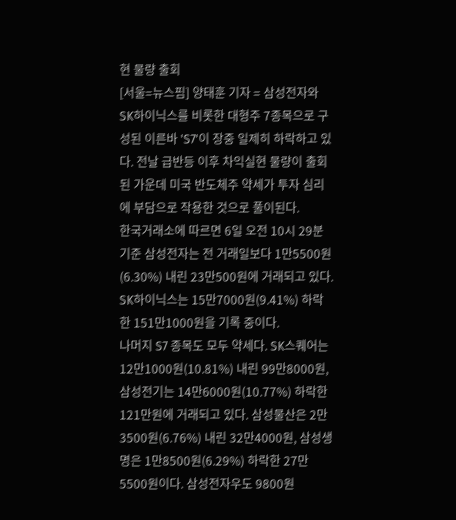현 물량 출회
[서울=뉴스핌] 양태훈 기자 = 삼성전자와 SK하이닉스를 비롯한 대형주 7종목으로 구성된 이른바 'S7'이 장중 일제히 하락하고 있다. 전날 급반등 이후 차익실현 물량이 출회된 가운데 미국 반도체주 약세가 투자 심리에 부담으로 작용한 것으로 풀이된다.
한국거래소에 따르면 6일 오전 10시 29분 기준 삼성전자는 전 거래일보다 1만5500원(6.30%) 내린 23만500원에 거래되고 있다. SK하이닉스는 15만7000원(9.41%) 하락한 151만1000원을 기록 중이다.
나머지 S7 종목도 모두 약세다. SK스퀘어는 12만1000원(10.81%) 내린 99만8000원, 삼성전기는 14만6000원(10.77%) 하락한 121만원에 거래되고 있다. 삼성물산은 2만3500원(6.76%) 내린 32만4000원, 삼성생명은 1만8500원(6.29%) 하락한 27만5500원이다. 삼성전자우도 9800원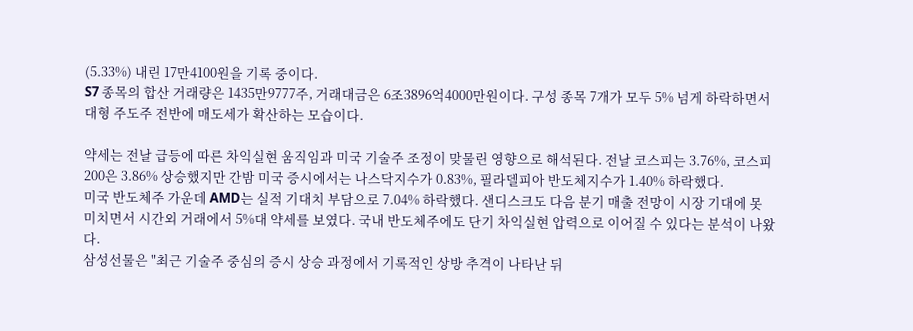(5.33%) 내린 17만4100원을 기록 중이다.
S7 종목의 합산 거래량은 1435만9777주, 거래대금은 6조3896억4000만원이다. 구성 종목 7개가 모두 5% 넘게 하락하면서 대형 주도주 전반에 매도세가 확산하는 모습이다.

약세는 전날 급등에 따른 차익실현 움직임과 미국 기술주 조정이 맞물린 영향으로 해석된다. 전날 코스피는 3.76%, 코스피200은 3.86% 상승했지만 간밤 미국 증시에서는 나스닥지수가 0.83%, 필라델피아 반도체지수가 1.40% 하락했다.
미국 반도체주 가운데 AMD는 실적 기대치 부담으로 7.04% 하락했다. 샌디스크도 다음 분기 매출 전망이 시장 기대에 못 미치면서 시간외 거래에서 5%대 약세를 보였다. 국내 반도체주에도 단기 차익실현 압력으로 이어질 수 있다는 분석이 나왔다.
삼성선물은 "최근 기술주 중심의 증시 상승 과정에서 기록적인 상방 추격이 나타난 뒤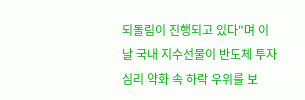되돌림이 진행되고 있다"며 이날 국내 지수선물이 반도체 투자심리 약화 속 하락 우위를 보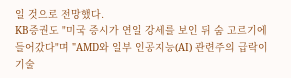일 것으로 전망했다.
KB증권도 "미국 증시가 연일 강세를 보인 뒤 숨 고르기에 들어갔다"며 "AMD와 일부 인공지능(AI) 관련주의 급락이 기술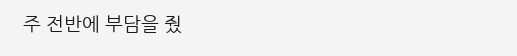주 전반에 부담을 줬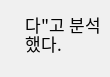다"고 분석했다.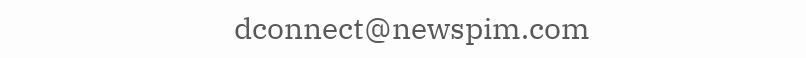dconnect@newspim.com